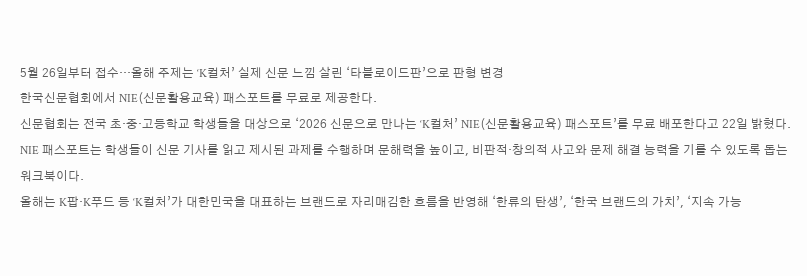5월 26일부터 접수···올해 주제는 ‘K컬처’ 실제 신문 느낌 살린 ‘타블로이드판’으로 판형 변경
한국신문협회에서 NIE(신문활용교육) 패스포트를 무료로 제공한다.
신문협회는 전국 초·중·고등학교 학생들을 대상으로 ‘2026 신문으로 만나는 ‘K컬처’ NIE(신문활용교육) 패스포트’를 무료 배포한다고 22일 밝혔다.
NIE 패스포트는 학생들이 신문 기사를 읽고 제시된 과제를 수행하며 문해력을 높이고, 비판적·창의적 사고와 문제 해결 능력을 기를 수 있도록 돕는 워크북이다.
올해는 K팝·K푸드 등 ‘K컬처’가 대한민국을 대표하는 브랜드로 자리매김한 흐름을 반영해 ‘한류의 탄생’, ‘한국 브랜드의 가치’, ‘지속 가능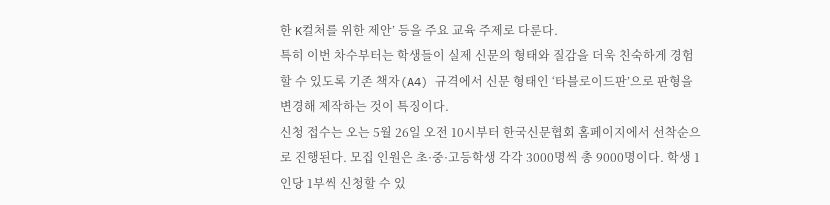한 K컬처를 위한 제안’ 등을 주요 교육 주제로 다룬다.
특히 이번 차수부터는 학생들이 실제 신문의 형태와 질감을 더욱 친숙하게 경험할 수 있도록 기존 책자(A4) 규격에서 신문 형태인 ‘타블로이드판’으로 판형을 변경해 제작하는 것이 특징이다.
신청 접수는 오는 5월 26일 오전 10시부터 한국신문협회 홈페이지에서 선착순으로 진행된다. 모집 인원은 초·중·고등학생 각각 3000명씩 총 9000명이다. 학생 1인당 1부씩 신청할 수 있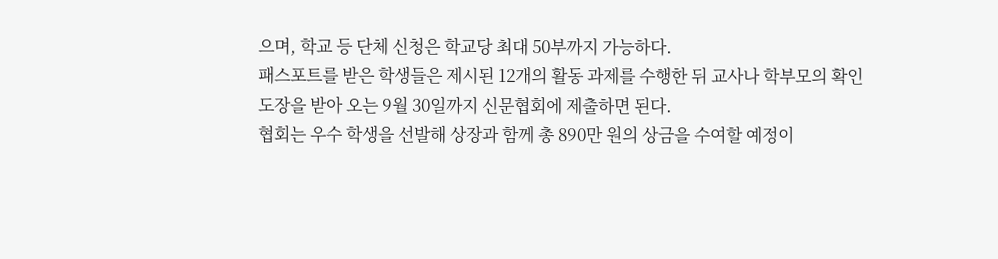으며, 학교 등 단체 신청은 학교당 최대 50부까지 가능하다.
패스포트를 받은 학생들은 제시된 12개의 활동 과제를 수행한 뒤 교사나 학부모의 확인 도장을 받아 오는 9월 30일까지 신문협회에 제출하면 된다.
협회는 우수 학생을 선발해 상장과 함께 총 890만 원의 상금을 수여할 예정이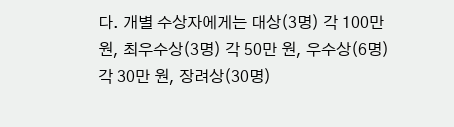다. 개별 수상자에게는 대상(3명) 각 100만 원, 최우수상(3명) 각 50만 원, 우수상(6명) 각 30만 원, 장려상(30명)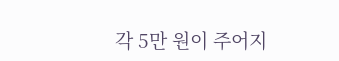각 5만 원이 주어지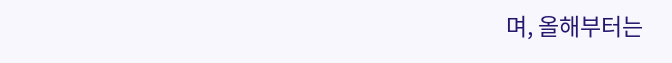며, 올해부터는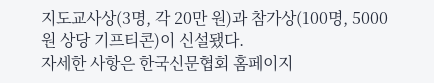지도교사상(3명, 각 20만 원)과 참가상(100명, 5000 원 상당 기프티콘)이 신설됐다.
자세한 사항은 한국신문협회 홈페이지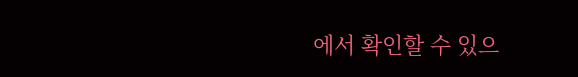에서 확인할 수 있으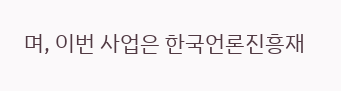며, 이번 사업은 한국언론진흥재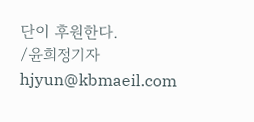단이 후원한다.
/윤희정기자 hjyun@kbmaeil.com